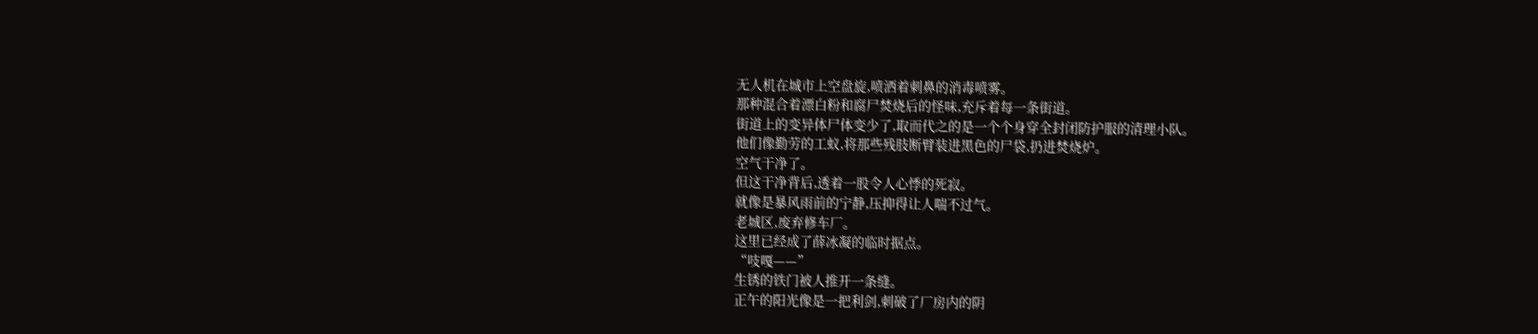无人机在城市上空盘旋,喷洒着刺鼻的消毒喷雾。
那种混合着漂白粉和腐尸焚烧后的怪味,充斥着每一条街道。
街道上的变异体尸体变少了,取而代之的是一个个身穿全封闭防护服的清理小队。
他们像勤劳的工蚁,将那些残肢断臂装进黑色的尸袋,扔进焚烧炉。
空气干净了。
但这干净背后,透着一股令人心悸的死寂。
就像是暴风雨前的宁静,压抑得让人喘不过气。
老城区,废弃修车厂。
这里已经成了薛冰凝的临时据点。
“吱嘎——”
生锈的铁门被人推开一条缝。
正午的阳光像是一把利剑,刺破了厂房内的阴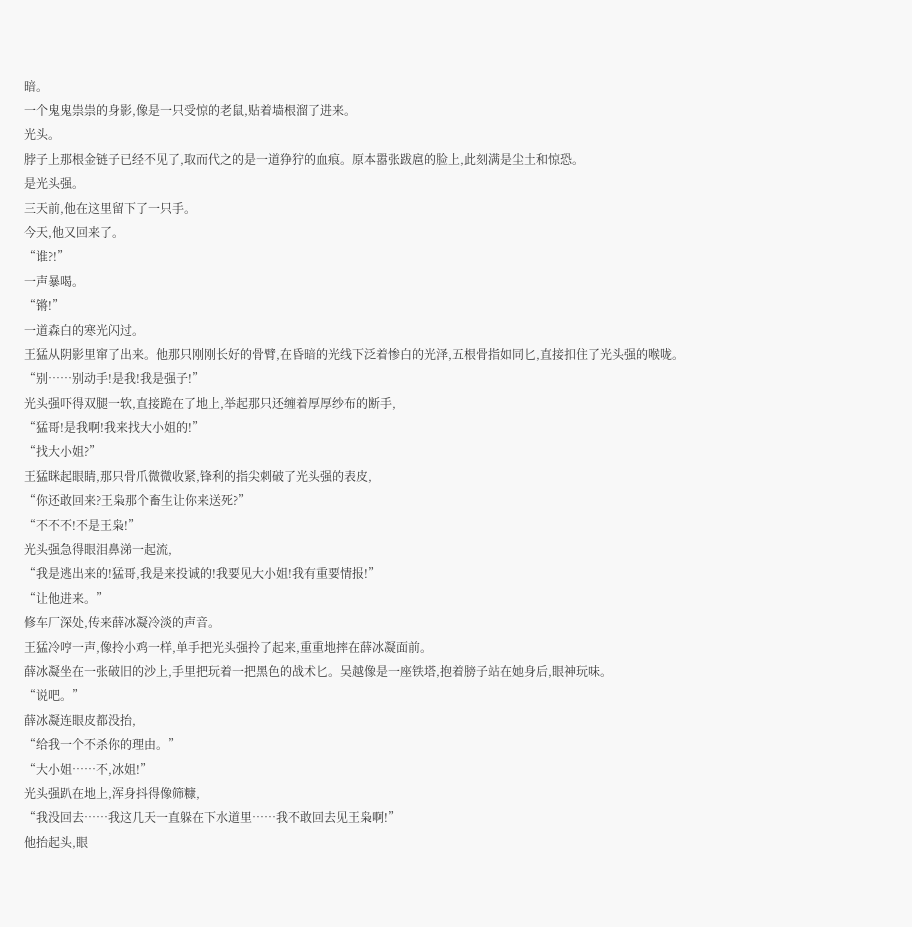暗。
一个鬼鬼祟祟的身影,像是一只受惊的老鼠,贴着墙根溜了进来。
光头。
脖子上那根金链子已经不见了,取而代之的是一道狰狞的血痕。原本嚣张跋扈的脸上,此刻满是尘土和惊恐。
是光头强。
三天前,他在这里留下了一只手。
今天,他又回来了。
“谁?!”
一声暴喝。
“锵!”
一道森白的寒光闪过。
王猛从阴影里窜了出来。他那只刚刚长好的骨臂,在昏暗的光线下泛着惨白的光泽,五根骨指如同匕,直接扣住了光头强的喉咙。
“别……别动手!是我!我是强子!”
光头强吓得双腿一软,直接跪在了地上,举起那只还缠着厚厚纱布的断手,
“猛哥!是我啊!我来找大小姐的!”
“找大小姐?”
王猛眯起眼睛,那只骨爪微微收紧,锋利的指尖刺破了光头强的表皮,
“你还敢回来?王枭那个畜生让你来送死?”
“不不不!不是王枭!”
光头强急得眼泪鼻涕一起流,
“我是逃出来的!猛哥,我是来投诚的!我要见大小姐!我有重要情报!”
“让他进来。”
修车厂深处,传来薛冰凝冷淡的声音。
王猛冷哼一声,像拎小鸡一样,单手把光头强拎了起来,重重地摔在薛冰凝面前。
薛冰凝坐在一张破旧的沙上,手里把玩着一把黑色的战术匕。吴越像是一座铁塔,抱着膀子站在她身后,眼神玩味。
“说吧。”
薛冰凝连眼皮都没抬,
“给我一个不杀你的理由。”
“大小姐……不,冰姐!”
光头强趴在地上,浑身抖得像筛糠,
“我没回去……我这几天一直躲在下水道里……我不敢回去见王枭啊!”
他抬起头,眼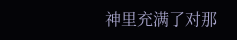神里充满了对那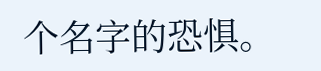个名字的恐惧。